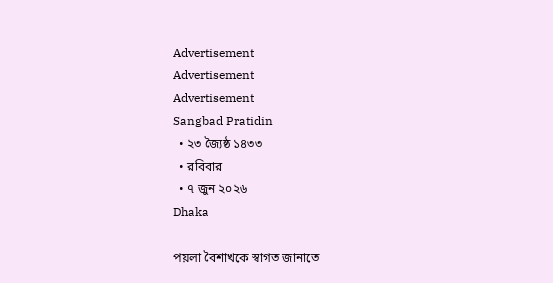Advertisement
Advertisement
Advertisement
Sangbad Pratidin
  • ২৩ জ্যৈষ্ঠ ১৪৩৩
  • রবিবার
  • ৭ জুন ২০২৬
Dhaka

পয়লা বৈশাখকে স্বাগত জানাতে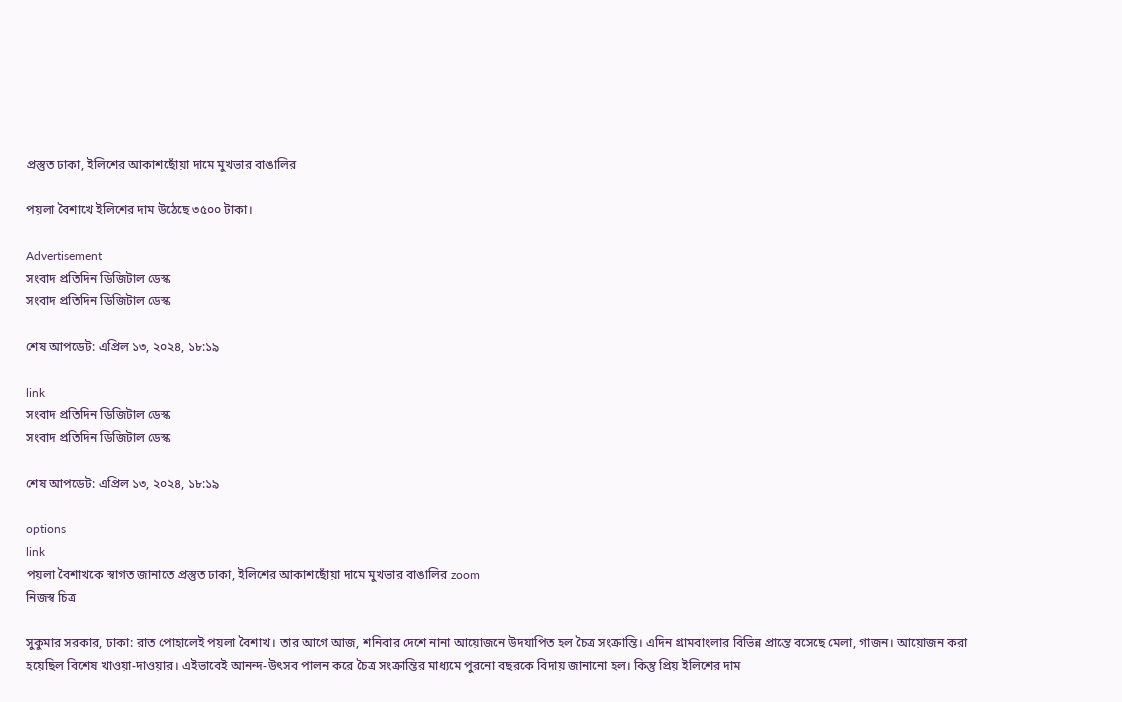প্রস্তুত ঢাকা, ইলিশের আকাশছোঁয়া দামে মুখভার বাঙালির

পয়লা বৈশাখে ইলিশের দাম উঠেছে ৩৫০০ টাকা।

Advertisement
সংবাদ প্রতিদিন ডিজিটাল ডেস্ক
সংবাদ প্রতিদিন ডিজিটাল ডেস্ক

শেষ আপডেট: এপ্রিল ১৩, ২০২৪, ১৮:১৯

link
সংবাদ প্রতিদিন ডিজিটাল ডেস্ক
সংবাদ প্রতিদিন ডিজিটাল ডেস্ক

শেষ আপডেট: এপ্রিল ১৩, ২০২৪, ১৮:১৯

options
link
পয়লা বৈশাখকে স্বাগত জানাতে প্রস্তুত ঢাকা, ইলিশের আকাশছোঁয়া দামে মুখভার বাঙালির zoom
নিজস্ব চিত্র

সুকুমার সরকার, ঢাকা: রাত পোহালেই পয়লা বৈশাখ। তার আগে আজ, শনিবার দেশে নানা আয়োজনে উদযাপিত হল চৈত্র সংক্রান্তি। এদিন গ্রামবাংলার বিভিন্ন প্রান্তে বসেছে মেলা, গাজন। আয়োজন করা হয়েছিল বিশেষ খাওয়া-দাওয়ার। এইভাবেই আনন্দ-উৎসব পালন করে চৈত্র সংক্রান্তির মাধ্যমে পুরনো বছরকে বিদায় জানানো হল। কিন্তু প্রিয় ইলিশের দাম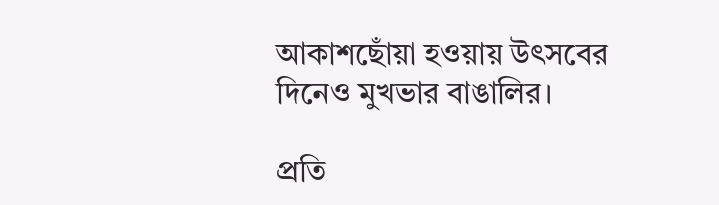আকাশছোঁয়া হওয়ায় উৎসবের দিনেও মুখভার বাঙালির।

প্রতি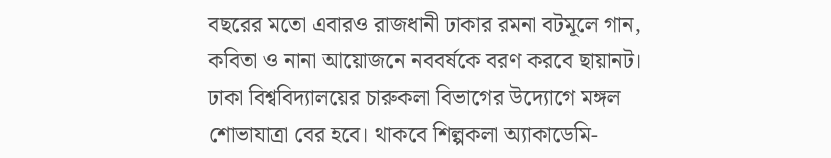বছরের মতো এবারও রাজধানী ঢাকার রমনা বটমূলে গান, কবিতা ও নানা আয়োজনে নববর্ষকে বরণ করবে ছায়ানট। ঢাকা বিশ্ববিদ্যালয়ের চারুকলা বিভাগের উদ্যোগে মঙ্গল শোভাযাত্রা বের হবে। থাকবে শিল্পকলা অ্যাকাডেমি-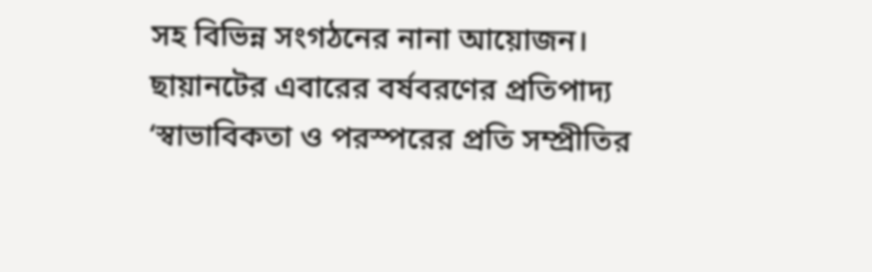সহ বিভিন্ন সংগঠনের নানা আয়োজন। ছায়ানটের এবারের বর্ষবরণের প্রতিপাদ্য ‘স্বাভাবিকতা ও পরস্পরের প্রতি সম্প্রীতির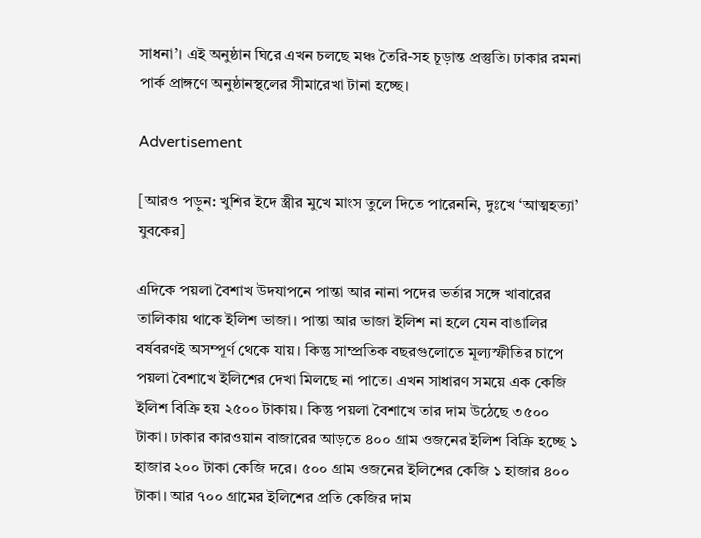সাধনা’। এই অনুষ্ঠান ঘিরে এখন চলছে মঞ্চ তৈরি-সহ চূড়ান্ত প্রস্তুতি। ঢাকার রমনা পার্ক প্রাঙ্গণে অনুষ্ঠানস্থলের সীমারেখা টানা হচ্ছে।

Advertisement

[আরও পড়ুন: খুশির ইদে স্ত্রীর মুখে মাংস তুলে দিতে পারেননি, দুঃখে ‘আত্মহত্যা’ যুবকের]

এদিকে পয়লা বৈশাখ উদযাপনে পান্তা আর নানা পদের ভর্তার সঙ্গে খাবারের তালিকায় থাকে ইলিশ ভাজা। পান্তা আর ভাজা ইলিশ না হলে যেন বাঙালির বর্ষবরণই অসম্পূর্ণ থেকে যায়। কিন্তু সাম্প্রতিক বছরগুলোতে মূল্যস্ফীতির চাপে পয়লা বৈশাখে ইলিশের দেখা মিলছে না পাতে। এখন সাধারণ সময়ে এক কেজি ইলিশ বিক্রি হয় ২৫০০ টাকায়। কিন্তু পয়লা বৈশাখে তার দাম উঠেছে ৩৫০০ টাকা। ঢাকার কারওয়ান বাজারের আড়তে ৪০০ গ্রাম ওজনের ইলিশ বিক্রি হচ্ছে ১ হাজার ২০০ টাকা কেজি দরে। ৫০০ গ্রাম ওজনের ইলিশের কেজি ১ হাজার ৪০০ টাকা। আর ৭০০ গ্রামের ইলিশের প্রতি কেজির দাম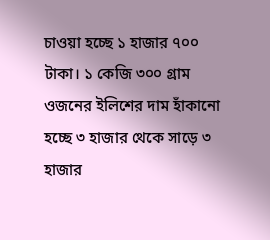চাওয়া হচ্ছে ১ হাজার ৭০০ টাকা। ১ কেজি ৩০০ গ্রাম ওজনের ইলিশের দাম হাঁকানো হচ্ছে ৩ হাজার থেকে সাড়ে ৩ হাজার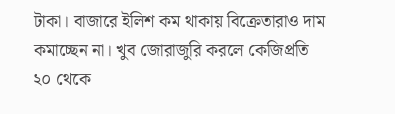টাকা। বাজারে ইলিশ কম থাকায় বিক্রেতারাও দাম কমাচ্ছেন না। খুব জোরাজুরি করলে কেজিপ্রতি ২০ থেকে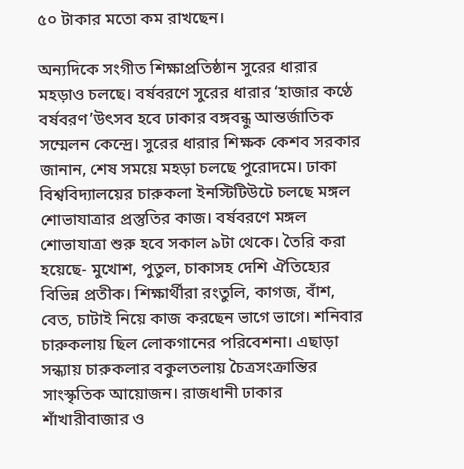৫০ টাকার মতো কম রাখছেন।

অন্যদিকে সংগীত শিক্ষাপ্রতিষ্ঠান সুরের ধারার মহড়াও চলছে। বর্ষবরণে সুরের ধারার ‘হাজার কণ্ঠে বর্ষবরণ’উৎসব হবে ঢাকার বঙ্গবন্ধু আন্তর্জাতিক সম্মেলন কেন্দ্রে। সুরের ধারার শিক্ষক কেশব সরকার জানান, শেষ সময়ে মহড়া চলছে পুরোদমে। ঢাকা বিশ্ববিদ্যালয়ের চারুকলা ইনস্টিটিউটে চলছে মঙ্গল শোভাযাত্রার প্রস্তুতির কাজ। বর্ষবরণে মঙ্গল শোভাযাত্রা শুরু হবে সকাল ৯টা থেকে। তৈরি করা হয়েছে- মুখোশ, পুতুল, চাকাসহ দেশি ঐতিহ্যের বিভিন্ন প্রতীক। শিক্ষার্থীরা রংতুলি, কাগজ, বাঁশ, বেত, চাটাই নিয়ে কাজ করছেন ভাগে ভাগে। শনিবার চারুকলায় ছিল লোকগানের পরিবেশনা। এছাড়া সন্ধ্যায় চারুকলার বকুলতলায় চৈত্রসংক্রান্তির সাংস্কৃতিক আয়োজন। রাজধানী ঢাকার শাঁখারীবাজার ও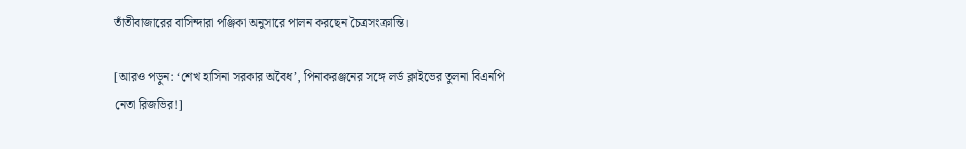তাঁতীবাজারের বাসিন্দারা পঞ্জিকা অনুসারে পালন করছেন চৈত্রসংক্রান্তি।

[আরও পড়ুন: ‘শেখ হাসিনা সরকার অবৈধ’, পিনাকরঞ্জনের সঙ্গে লর্ড ক্লাইভের তুলনা বিএনপি নেতা রিজভির!]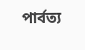পার্বত্য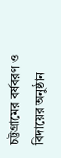চট্টগ্রামের বর্ষবরণ ও বিদায়ের অনুষ্ঠান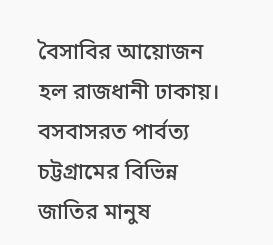বৈসাবির আয়োজন হল রাজধানী ঢাকায়। বসবাসরত পার্বত্য চট্টগ্রামের বিভিন্ন জাতির মানুষ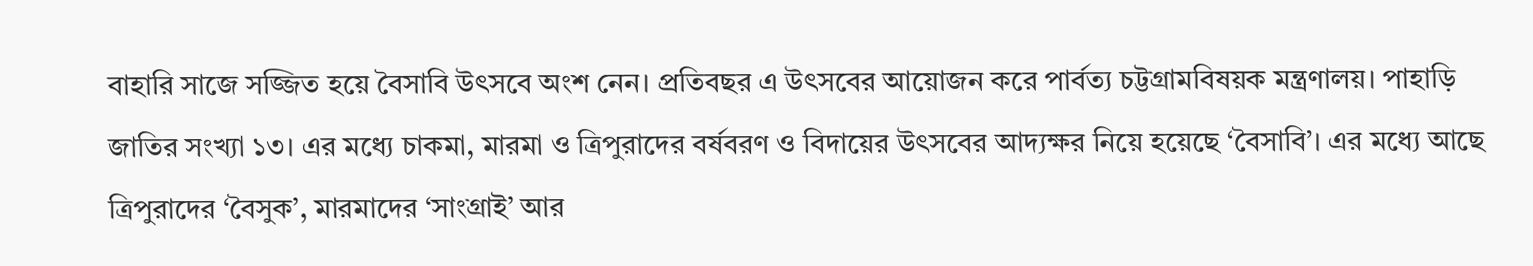বাহারি সাজে সজ্জিত হয়ে বৈসাবি উৎসবে অংশ নেন। প্রতিবছর এ উৎসবের আয়োজন করে পার্বত্য চট্টগ্রামবিষয়ক মন্ত্রণালয়। পাহাড়ি জাতির সংখ্যা ১৩। এর মধ্যে চাকমা, মারমা ও ত্রিপুরাদের বর্ষবরণ ও বিদায়ের উৎসবের আদ্যক্ষর নিয়ে হয়েছে ‘বৈসাবি’। এর মধ্যে আছে ত্রিপুরাদের ‘বৈসুক’, মারমাদের ‘সাংগ্রাই’ আর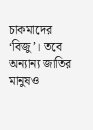চাকমাদের ‘বিজু’। তবে অন্যান্য জাতির মানুষও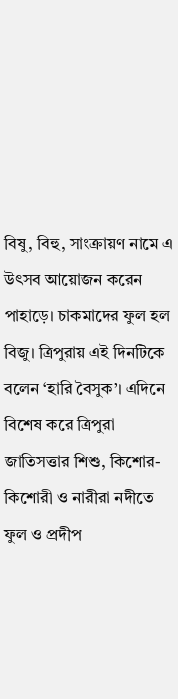বিষু, বিহু, সাংক্রায়ণ নামে এ উৎসব আয়োজন করেন পাহাড়ে। চাকমাদের ফুল হল বিজু। ত্রিপুরায় এই দিনটিকে বলেন ‘হারি বৈসুক’। এদিনে বিশেষ করে ত্রিপুরা জাতিসত্তার শিশু, কিশোর-কিশোরী ও নারীরা নদীতে ফুল ও প্রদীপ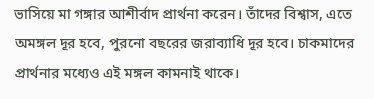ভাসিয়ে মা গঙ্গার আশীর্বাদ প্রার্থনা করেন। তাঁদের বিশ্বাস, এতে অমঙ্গল দূর হবে, পুরনো বছরের জরাব্যাধি দূর হবে। চাকমাদের প্রার্থনার মধ্যেও এই মঙ্গল কামনাই থাকে।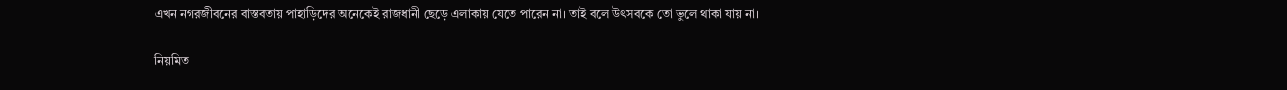এখন নগরজীবনের বাস্তবতায় পাহাড়িদের অনেকেই রাজধানী ছেড়ে এলাকায় যেতে পারেন না। তাই বলে উৎসবকে তো ভুলে থাকা যায় না।

নিয়মিত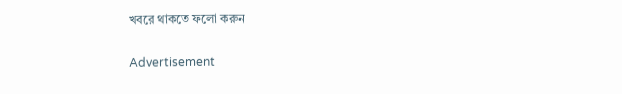খবরে থাকতে ফলো করুন

Advertisement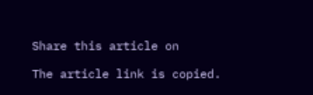Share this article on

The article link is copied.